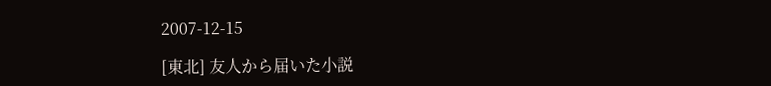2007-12-15

[東北] 友人から届いた小説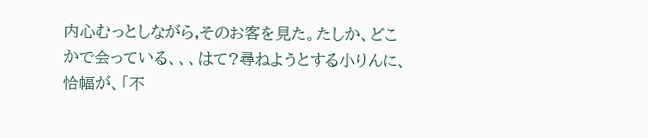内心むっとしながら,そのお客を見た。たしか、どこかで会っている、、、はて?尋ねようとする小りんに、恰幅が、「不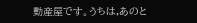動産屋です。うちは,あのと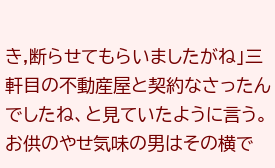き,断らせてもらいましたがね」三軒目の不動産屋と契約なさったんでしたね、と見ていたように言う。お供のやせ気味の男はその横で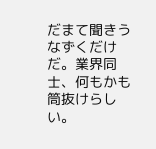だまて聞きうなずくだけだ。業界同士、何もかも筒抜けらしい。